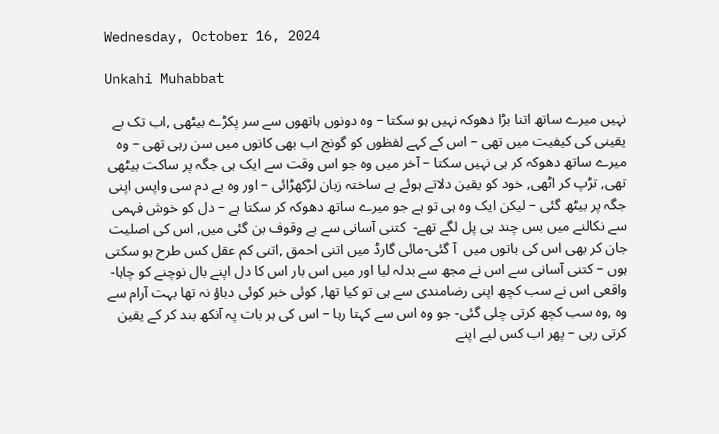Wednesday, October 16, 2024

Unkahi Muhabbat

نہیں میرے ساتھ اتنا بڑا دھوکہ نہیں ہو سکتا – وہ دونوں ہاتھوں سے سر پکڑے بیٹھی ,اب تک بے یقینی کی کیفیت میں تھی – اس کے کہے لفظوں کو گونج اب بھی کانوں میں سن رہی تھی – وہ میرے ساتھ دھوکہ کر ہی نہیں سکتا – آخر میں وہ جو اس وقت سے ایک ہی جگہ پر ساکت بیٹھی تھی, تڑپ کر اٹھی, خود کو یقین دلاتے ہوئے بے ساختہ زبان لڑکھڑائی – اور وہ بے دم سی واپس اپنی جگہ پر بیٹھ گئی – لیکن ایک وہ ہی تو ہے جو میرے ساتھ دھوکہ کر سکتا ہے – دل کو خوش فہمی سے نکالنے میں بس چند ہی پل لگے تھے-  کتنی آسانی سے بے وقوف بن گئی میں, اس کی اصلیت جان کر بھی اس کی باتوں میں  آ گئی-مائی گارڈ میں اتنی احمق ,اتنی کم عقل کس طرح ہو سکتی ہوں – کتنی آسانی سے اس نے مجھ سے بدلہ لیا اور میں اس بار اس کا دل اپنے بال نوچنے کو چاہا- واقعی اس نے سب کچھ اپنی رضامندی سے ہی تو کیا تھا, کوئی خبر کوئی دباؤ نہ تھا بہت آرام سے وہ ,وہ سب کچھ کرتی چلی گئی- جو وہ اس سے کہتا رہا – اس کی ہر بات پہ آنکھ بند کر کے یقین کرتی رہی – پھر اب کس لیے اپنے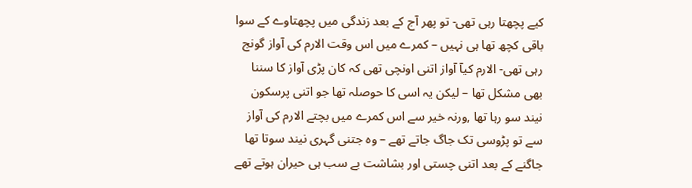کیے پچھتا رہی تھی- تو پھر آج کے بعد زندگی میں پچھتاوے کے سوا باقی کچھ تھا ہی نہیں – کمرے میں اس وقت الارم کی آواز گونج رہی تھی- الارم کیآ آواز اتنی اونچی تھی کہ کان پڑی آواز کا سننا بھی مشکل تھا – لیکن یہ اسی کا حوصلہ تھا جو اتنی پرسکون نیند سو رہا تھا ,ورنہ خیر سے اس کمرے میں بچتے الارم کی آواز سے تو پڑوسی تک جاگ جاتے تھے – وہ جتنی گہری نیند سوتا تھا جاگنے کے بعد اتنی چستی اور بشاشت بے سب ہی حیران ہوتے تھے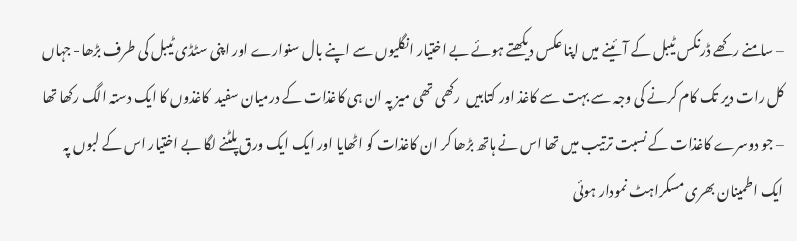– سامنے رکھے ڈرنکس ٹیبل کے آئینے میں اپنا عکس دیکھتے ہوئے بے اختیار انگلیوں سے اپنے بال سنوارے اور اپنی سٹڈی ٹیبل کی طرف بڑھا- جہاں کل رات دیر تک کام کرنے کی وجہ سے بہت سے کاغذ اور کتابیں  رکھی تھی میز پہ ان ہی کاغذات کے درمیان سفید  کاغذوں کا ایک دستہ الگ رکھا تھا – جو دوسرے کاغذات کے نسبت ترتیب میں تھا اس نے ہاتھ بڑھا کر ان کاغذات کو اٹھایا اور ایک ایک ورق پلٹنے لگا بے اختیار اس کے لبوں پہ ایک اطمینان بھری مسکراہٹ نمودار ہوئی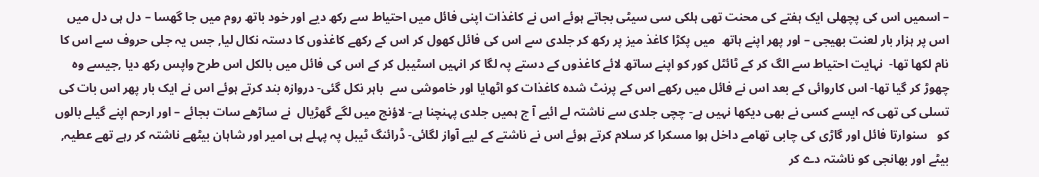– اسمیں اس کی پچھلی ایک ہفتے کی محنت تھی ہلکی سی سیٹی بجاتے ہوئے اس نے کاغذات اپنی فائل میں احتیاط سے رکھ دیے اور خود باتھ روم میں جا گھسا – دل ہی دل میں اس پر ہزار بار لعنت بھیجی – اور پھر اپنے ہاتھ  میں پکڑا کاغذ میز پر رکھ کر جلدی سے اس کی فائل کھول کر اس کے رکھے کاغذوں کا دستہ نکال لیا, جس یہ جلی حروف سے اس کا نام لکھا تھا-  نہایت احتیاط سے الگ کر کے ٹائٹل کور کو اپنے ساتھ لائے کاغذوں کے دستے پہ لگا کر انہیں اسٹیبل کر کے اس کی فائل میں بالکل اس طرح واپس رکھ دیا ,جیسے وہ چھوڑ کر گیا تھا- اس کاروائی کے بعد اس نے فائل میں رکھے اس کے پرنٹ شدہ کاغذات کو اٹھایا اور خاموشی سے  باہر نکل گئی- دروازہ بند کرتے ہوئے اس نے ایک بار پھر اس بات کی تسلی کی تھی کہ ایسے کسی نے بھی دیکھا نہیں ہے- چچی جلدی سے ناشتہ لے ائیے آ ج ہمیں جلدی پہنچنا ہے- لاؤنج میں لگے گھڑیال  نے ساڑھے سات بجائے – اور ارحم اپنے گیلے بالوں کو   سنوارتا فائل اور گاڑی کی چابی تھامے داخل ہوا مسکرا کر سلام کرتے ہوئے اس نے ناشتے کے لیے آواز لگائی- ڈرائنگ ٹیبل پہ پہلے ہی امیر اور شاہان بیٹھے ناشتہ کر رہے تھے عطیہ, بیٹے اور بھانجی کو ناشتہ دے کر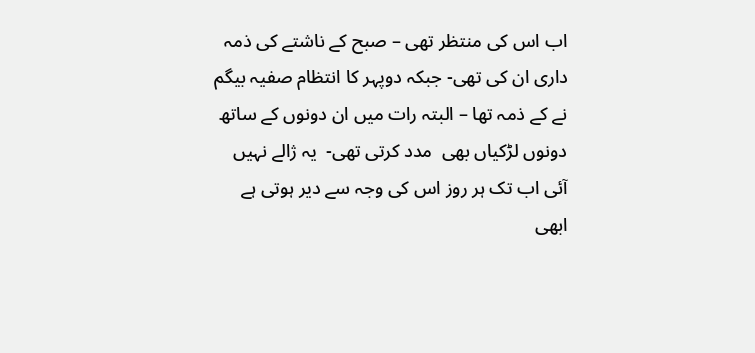اب اس کی منتظر تھی – صبح کے ناشتے کی ذمہ داری ان کی تھی- جبکہ دوپہر کا انتظام صفیہ بیگم نے کے ذمہ تھا – البتہ رات میں ان دونوں کے ساتھ دونوں لڑکیاں بھی  مدد کرتی تھی-  یہ ژالے نہیں آئی اب تک ہر روز اس کی وجہ سے دیر ہوتی ہے ابھی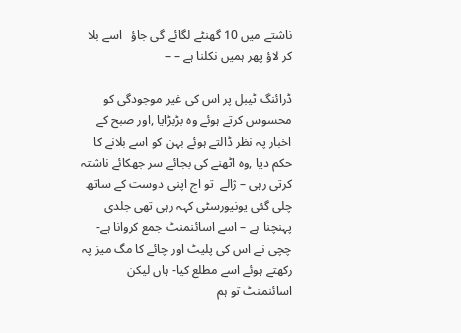ناشتے میں 10 گھنٹے لگائے گی جاؤ   اسے بلا کر لاؤ پھر ہمیں نکلنا ہے – –

ڈرائنگ ٹیبل پر اس کی غیر موجودگی کو محسوس کرتے ہوئے وہ بڑبڑایا ,اور صبح کے اخبار پہ نظر ڈالتے ہوئے بہن کو اسے بلانے کا حکم دیا ,وہ اٹھنے کی بجائے سر جھکائے ناشتہ کرتی رہی – ژالے  تو اج اپنی دوست کے ساتھ چلی گئی یونیورسٹی کہہ رہی تھی جلدی پہنچنا ہے – اسے اسائنمنٹ جمع کروانا ہے- چچی نے اس کی پلیٹ اور چائے کا مگ میز پہ رکھتے ہوئے اسے مطلع کیا- ہاں لیکن اسائنمنٹ تو ہم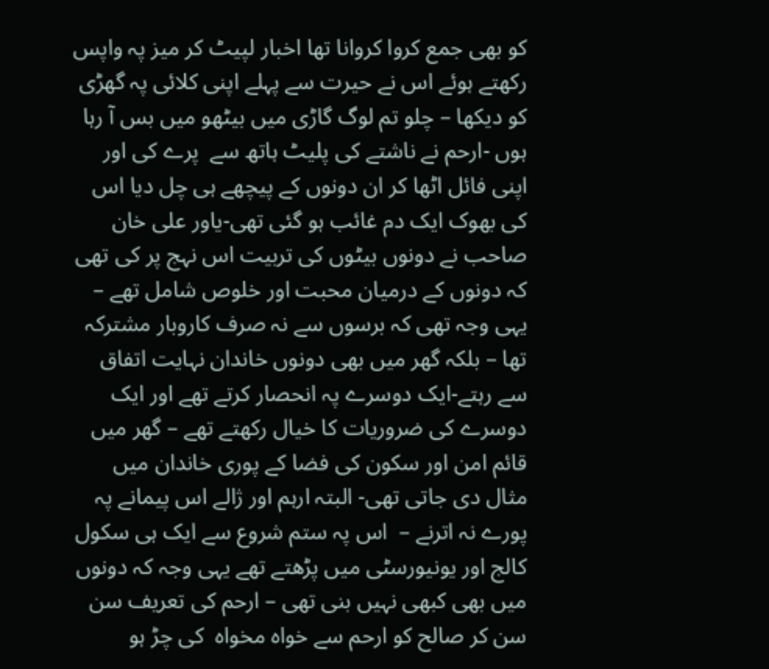کو بھی جمع کروا کروانا تھا اخبار لپیٹ کر میز پہ واپس رکھتے ہوئے اس نے حیرت سے پہلے اپنی کلائی پہ گھڑی کو دیکھا – چلو تم لوگ گاڑی میں بیٹھو میں بس آ رہا ہوں -ارحم نے ناشتے کی پلیٹ ہاتھ سے  پرے کی اور اپنی فائل اٹھا کر ان دونوں کے پیچھے ہی چل دیا اس کی بھوک ایک دم غائب ہو گئی تھی-یاور علی خان صاحب نے دونوں بیٹوں کی تربیت اس نہج پر کی تھی کہ دونوں کے درمیان محبت اور خلوص شامل تھے – یہی وجہ تھی کہ برسوں سے نہ صرف کاروبار مشترکہ تھا – بلکہ گھر میں بھی دونوں خاندان نہایت اتفاق سے رہتے-ایک دوسرے پہ انحصار کرتے تھے اور ایک دوسرے کی ضروریات کا خیال رکھتے تھے – گھر میں قائم امن اور سکون کی فضا کے پوری خاندان میں مثال دی جاتی تھی- البتہ ارہم اور ژالے اس پیمانے پہ پورے نہ اترنے –  اس پہ ستم شروع سے ایک ہی سکول کالج اور یونیورسٹی میں پڑھتے تھے یہی وجہ کہ دونوں میں بھی کبھی نہیں بنی تھی – ارحم کی تعریف سن سن کر صالح کو ارحم سے خواہ مخواہ  کی چڑ ہو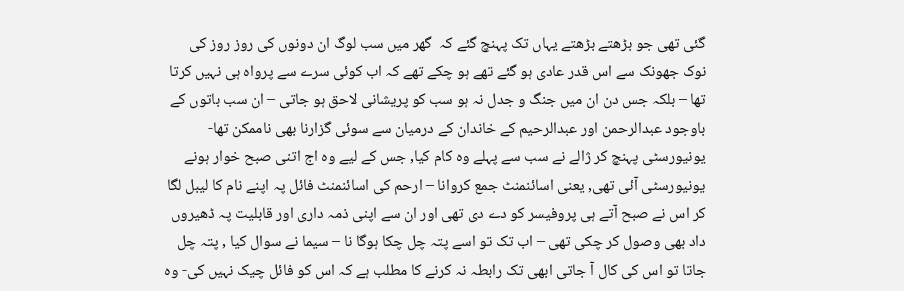گئی تھی جو بڑھتے بڑھتے یہاں تک پہنچ گئے کہ  گھر میں سب لوگ ان دونوں کی روز روز کی نوک جھونک سے اس قدر عادی ہو گئے تھے ہو چکے تھے کہ اب کوئی سرے سے پرواہ ہی نہیں کرتا تھا – بلکہ جس دن ان میں جنگ و جدل نہ ہو سب کو پریشانی لاحق ہو جاتی – ان سب باتوں کے باوجود عبدالرحمن اور عبدالرحیم کے خاندان کے درمیان سے سوئی گزارنا بھی ناممکن تھا-  یونیورسٹی پہنچ کر ژالے نے سب سے پہلے وہ کام کیا, جس کے لیے وہ اج اتنی صبح خوار ہونے یونیورسٹی آئی تھی, یعنی اسائنمنٹ جمع کروانا – ارحم کی اسائنمنٹ فائل پہ اپنے نام کا لیبل لگا کر اس نے صبح آتے ہی پروفیسر کو دے دی تھی اور ان سے اپنی ذمہ داری اور قابلیت پہ ڈھیروں داد بھی وصول کر چکی تھی – اب تک تو اسے پتہ چل چکا ہوگا نا – سیما نے سوال کیا , پتہ چل جاتا تو اس کی کال آ جاتی ابھی تک رابطہ نہ کرنے کا مطلب ہے کہ اس کو فائل چیک نہیں کی- وہ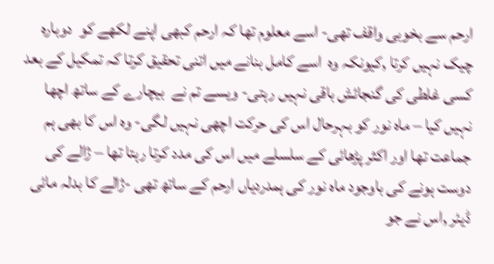ارحم سے بخوبی واقف تھی- اسے معلوم تھا کہ ارحم کبھی اپنے لکھے کو  دوبارہ چیک نہیں کرتا ,کیونکہ وہ  اسے کامل بنانے میں اتنی تحقیق کرتا کہ تمکیل کے بعد کسی غلطی کی گنجائش باقی نہیں رہتی- ویسے تم نے  بیچارے کے ساتھ اچھا نہیں کیا – ماہ نور کو بہرحال اس کی حرکت اچھی نہیں لگی- وہ اس کا بھی ہم جماعت تھا اور اکثر پڑھائی کے سلسلے میں اس کی مدد کرتا رہتا تھا – ژالے کی دوست ہونے کی باوجود ماہ نور کی ہمدردیاں ارحم کے ساتھ تھی -ژالے کا بدلہ مائی ڈیئر ,اس نے جو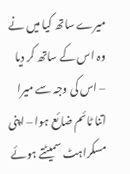میرے ساتھ کیا میں نے وہ اس کے ساتھ کر دیا – اس کی وجہ سے میرا اتنا ٹائم ضائع ہوا – اپنی مسکراہٹ سمیٹتے ہوئے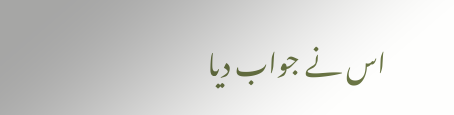اس نے جواب دیا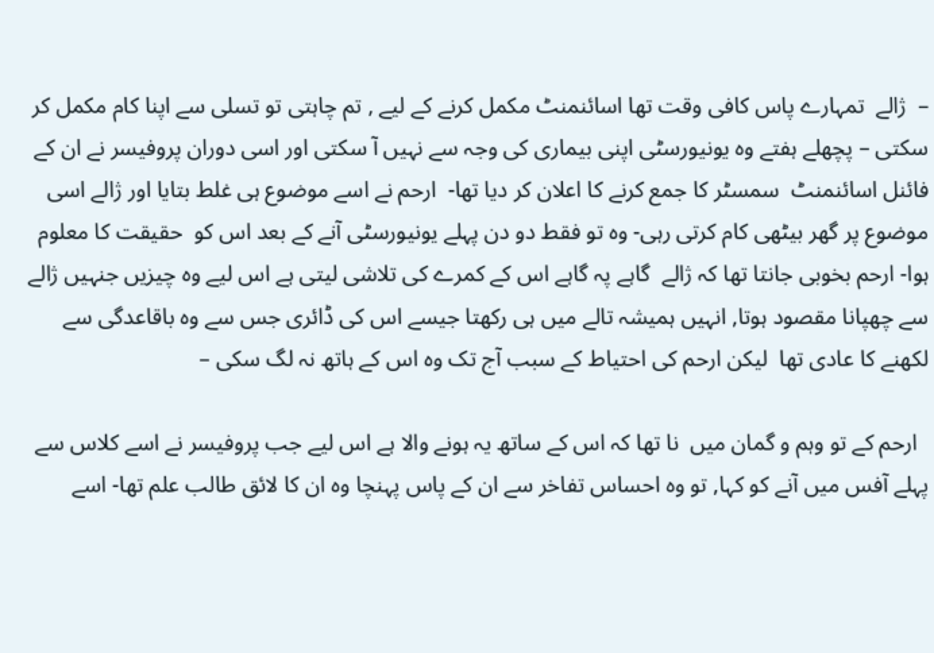–  ژالے  تمہارے پاس کافی وقت تھا اسائنمنٹ مکمل کرنے کے لیے , تم چاہتی تو تسلی سے اپنا کام مکمل کر سکتی – پچھلے ہفتے وہ یونیورسٹی اپنی بیماری کی وجہ سے نہیں آ سکتی اور اسی دوران پروفیسر نے ان کے فائنل اسائنمنٹ  سمسٹر کا جمع کرنے کا اعلان کر دیا تھا-  ارحم نے اسے موضوع ہی غلط بتایا اور ژالے اسی موضوع پر گھر بیٹھی کام کرتی رہی- وہ تو فقط دو دن پہلے یونیورسٹی آنے کے بعد اس کو  حقیقت کا معلوم ہوا- ارحم بخوبی جانتا تھا کہ ژالے  گاہے پہ گاہے اس کے کمرے کی تلاشی لیتی ہے اس لیے وہ چیزیں جنہیں ژالے سے چھپانا مقصود ہوتا, انہیں ہمیشہ تالے میں ہی رکھتا جیسے اس کی ڈائری جس سے وہ باقاعدگی سے لکھنے کا عادی تھا  لیکن ارحم کی احتیاط کے سبب آج تک وہ اس کے ہاتھ نہ لگ سکی –

  ارحم کے تو وہم و گمان میں  نا تھا کہ اس کے ساتھ یہ ہونے والا ہے اس لیے جب پروفیسر نے اسے کلاس سے پہلے آفس میں آنے کو کہا, تو وہ احساس تفاخر سے ان کے پاس پہنچا وہ ان کا لائق طالب علم تھا- اسے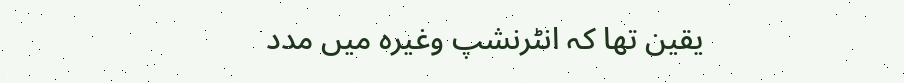یقین تھا کہ انٹرنشپ وغیرہ میں مدد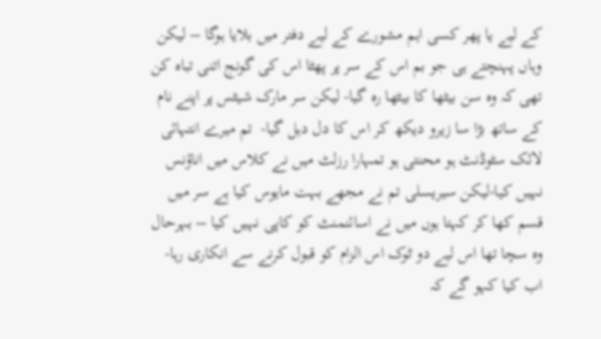کے لیے یا پھر کسی اہم مشورے کے لیے دفتر میں بلایا ہوگا – لیکن وہاں پہنچتے ہی جو بم اس کے سر پر پھٹا اس کی گونج اتنی تباہ کن تھی کہ وہ سن بیٹھا کا بیٹھا رہ گیا- لیکن سر مارک شیٹس پر اپنے نام کے ساتھ بڑا سا زیرو دیکھ کر اس کا دل دہل گیا-  تم میرے انتہائی لائک سٹوڈنٹ ہو محنتی ہو تمہارا رزلٹ میں نے کلاس میں اناؤنس نہیں کیا-لیکن سیریسلی تم نے مجھے بہت مایوس کیا ہے سر میں قسم کھا کر کہتا ہوں میں نے اسائنمنٹ کو کاپی نہیں کیا – بہرحال وہ سچا تھا اس لیے دو ٹوک اس الزام کو قبول کرنے سے انکاری رہا- اب کیا کہو گے کہ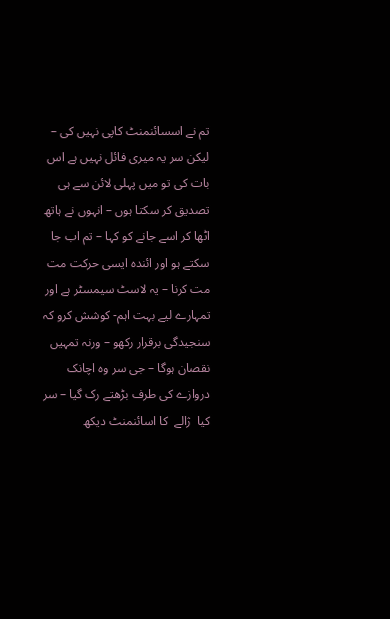تم نے اسسائنمنٹ کاپی نہیں کی – لیکن سر یہ میری فائل نہیں ہے اس بات کی تو میں پہلی لائن سے ہی تصدیق کر سکتا ہوں – انہوں نے ہاتھ اٹھا کر اسے جانے کو کہا – تم اب جا سکتے ہو اور ائندہ ایسی حرکت مت مت کرنا – یہ لاسٹ سیمسٹر ہے اور تمہارے لیے بہت اہم- کوشش کرو کہ سنجیدگی برقرار رکھو – ورنہ تمہیں نقصان ہوگا – جی سر وہ اچانک دروازے کی طرف بڑھتے رک گیا – سر کیا  ژالے  کا اسائنمنٹ دیکھ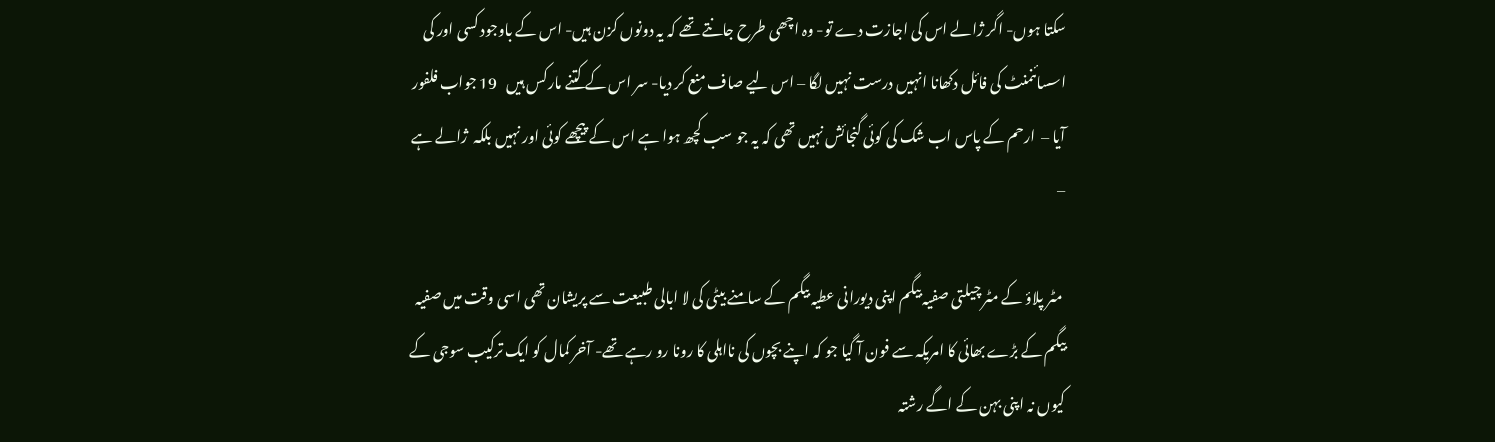سکتا ہوں- اگر ژالے اس کی اجازت دے تو- وہ اچھی طرح جانتے تھے کہ یہ دونوں کزن ہیں- اس کے باوجود کسی اور کی اسسائنمنٹ کی فائل دکھانا انہیں درست نہیں لگا – اس لیے صاف منع کر دیا- سر اس کے کتنے مارکس ہیں   19 جواب فلفور آیا –  ارحم کے پاس اب شک کی کوئی گنجائش نہیں تھی کہ یہ جو سب کچھ ہوا ہے اس کے پیچھے کوئی اور نہیں بلکہ  ژالے ہے –

 مٹر پلاؤ کے مٹر چیلتی صفیہ بیگم اپنی دیورانی عطیہ بیگم کے سامنے بیٹی کی لا ابالی طبیعت سے پریشان تھی اسی وقت میں صفیہ بیگم کے بڑے بھائی کا امریکہ سے فون آ گیا جو کہ اپنے بچوں کی نااہلی کا رونا رو رہے تھے- آخر کمال کو ایک ترکیب سوجی کے کیوں نہ اپنی بہن کے اگے رشتہ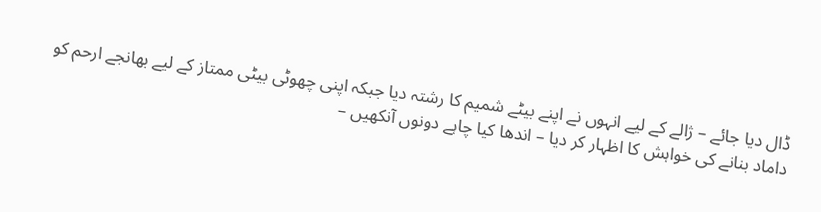ڈال دیا جائے – ژالے کے لیے انہوں نے اپنے بیٹے شمیم کا رشتہ دیا جبکہ اپنی چھوٹی بیٹی ممتاز کے لیے بھانجے ارحم کو داماد بنانے کی خواہش کا اظہار کر دیا – اندھا کیا چاہے دونوں آنکھیں –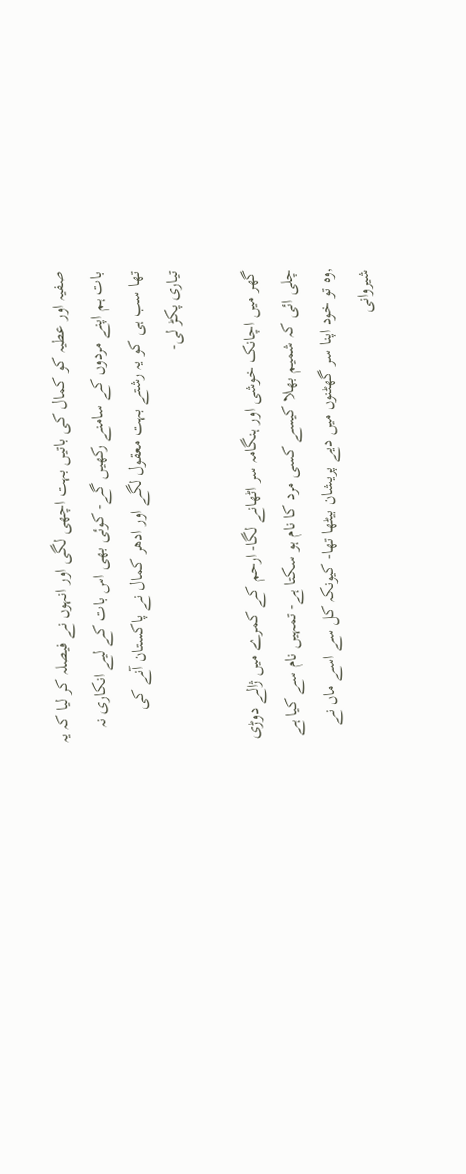صفیہ اور عطیہ کو کمال کی باتیں بہت اچھی لگی اور انہوں نے فیصلہ کر لیا کہ یہ بات ہم اپنے مردوں کے سامنے رکھیں گے- کوئی بھی اس بات کے لیے انکاری نہ تھا سب ہی کو یہ رشتے بہت معقول لگے اور ادھر کمال نے پاکستان آنے کی تیاری پکڑ لی-

گھر میں اچانک خوشی اور ہنگامہ سر اٹھانے لگا- ارحم کے کمرے میں ژالے دوڑی چلی ائی کہ شمیم بھلا کیسے کسی مرد کا نام ہو سکتا ہے- تمہیں نام سے کیا ہے ,وہ تو خود اپنا سر گھٹنوں میں دیے پریشان بیٹھا تھا- کیونکہ کل سے اسے ماں نے شیروانی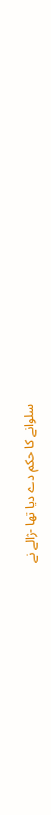سلوانے کا حکم دے دیا تھا -ژالے نے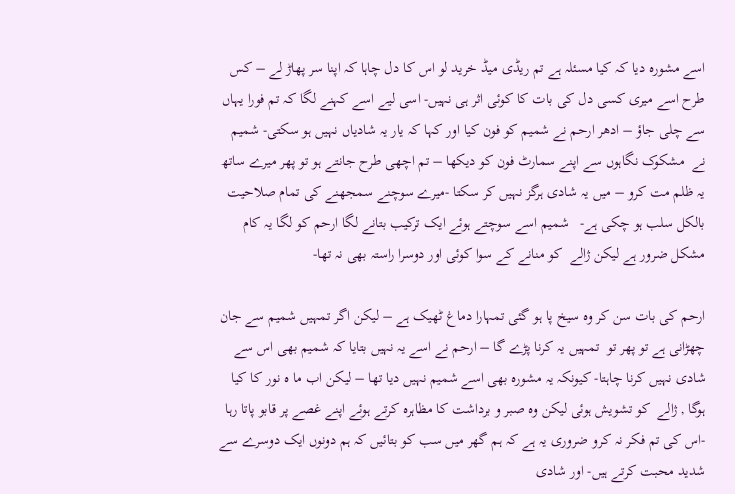اسے مشورہ دیا کہ کیا مسئلہ ہے تم ریڈی میڈ خرید لو اس کا دل چاہا کہ اپنا سر پھاڑ لے – کس طرح اسے میری کسی دل کی بات کا کوئی اثر ہی نہیں- اسی لیے اسے کہنے لگا کہ تم فورا یہاں سے چلی جاؤ – ادھر ارحم نے شمیم کو فون کیا اور کہا کہ یار یہ شادیاں نہیں ہو سکتی- شمیم نے  مشکوک نگاہوں سے اپنے سمارٹ فون کو دیکھا – تم اچھی طرح جانتے ہو تو پھر میرے ساتھ یہ ظلم مت کرو – میں یہ شادی ہرگز نہیں کر سکتا -میرے سوچنے سمجھنے کی تمام صلاحیت بالکل سلب ہو چکی ہے-   شمیم اسے سوچتے ہوئے ایک ترکیب بتانے لگا ارحم کو لگا یہ کام مشکل ضرور ہے لیکن ژالے  کو منانے کے سوا کوئی اور دوسرا راستہ بھی نہ تھا-

ارحم کی بات سن کر وہ سیخ پا ہو گئی تمہارا دماغ ٹھیک ہے – لیکن اگر تمہیں شمیم سے جان چھڑانی ہے تو پھر تو  تمہیں یہ کرنا پڑے گا – ارحم نے اسے یہ نہیں بتایا کہ شمیم بھی اس سے شادی نہیں کرنا چاہتا- کیونکہ یہ مشورہ بھی اسے شمیم نہیں دیا تھا – لیکن اب ما ہ نور کا کیا ہوگا , ژالے  کو تشویش ہوئی لیکن وہ صبر و برداشت کا مظاہرہ کرتے ہوئے اپنے غصے پر قابو پاتا رہا -اس کی تم فکر نہ کرو ضروری یہ ہے کہ ہم گھر میں سب کو بتائیں کہ ہم دونوں ایک دوسرے سے شدید محبت کرتے ہیں- اور شادی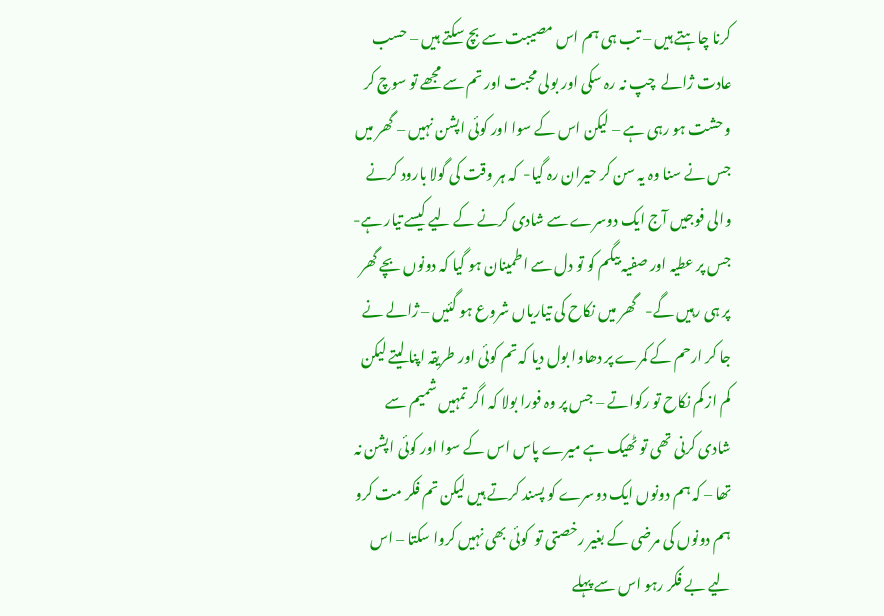کرنا چاہتے ہیں – تب ہی ہم اس مصیبت سے بچ سکتے ہیں – حسب عادت ژالے  چپ نہ رہ سکی اور بولی محبت اور تم سے مجھے تو سوچ کر وحشت ہو رہی ہے – لیکن اس کے سوا اور کوئی اپشن نہیں – گھر میں جس نے سنا وہ یہ سن کر حیران رہ گیا-  کہ ہر وقت کی گولا بارود کرنے والی فوجیں آج ایک دوسرے سے شادی کرنے کے لیے کیسے تیار ہے- جس پر عطیہ اور صفیہ بیگم کو تو دل سے اطمینان ہو گیا کہ دونوں بچے گھر پر ہی رہیں گے-   گھر میں نکاح کی تیاریاں شروع ہو گئیں – ژالے نے جا کر ارحم کے کمرے پر دھاوا بول دیا کہ تم کوئی اور طریقہ اپنا لیتے لیکن کم از کم نکاح تو رکواتے – جس پر وہ فورا بولا کہ اگر تمہیں شمیم سے شادی کرنی تھی تو ٹھیک ہے میرے پاس اس کے سوا اور کوئی اپشن نہ تھا – کہ ہم دونوں ایک دوسرے کو پسند کرتے ہیں لیکن تم فکر مت کرو  ہم دونوں کی مرضی کے بغیر رخصتی تو  کوئی بھی نہیں کروا سکتا – اس لیے بے فکر رہو اس سے پہلے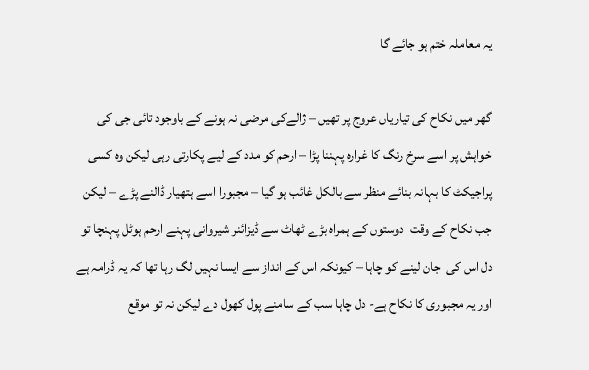یہ معاملہ ختم ہو جائے گا

گھر میں نکاح کی تیاریاں عروج پر تھیں – ژالےکی مرضی نہ ہونے کے باوجود تائی جی کی خواہش پر اسے سرخ رنگ کا غرارہ پہننا پڑا – ارحم کو مدد کے لیے پکارتی رہی لیکن وہ کسی پراجیکٹ کا بہانہ بنائے منظر سے بالکل غائب ہو گیا – مجبورا اسے ہتھیار ڈالنے پڑے – لیکن جب نکاح کے وقت  دوستوں کے ہمراہ بڑے ٹھاٹ سے ڈیزائنر شیروانی پہنے ارحم ہوٹل پہنچا تو دل اس کی  جان لینے کو چاہا – کیونکہ اس کے انداز سے ایسا نہیں لگ رہا تھا کہ یہ ڈرامہ ہے اور یہ مجبوری کا نکاح ہے- دل چاہا سب کے سامنے پول کھول دے لیکن نہ تو موقع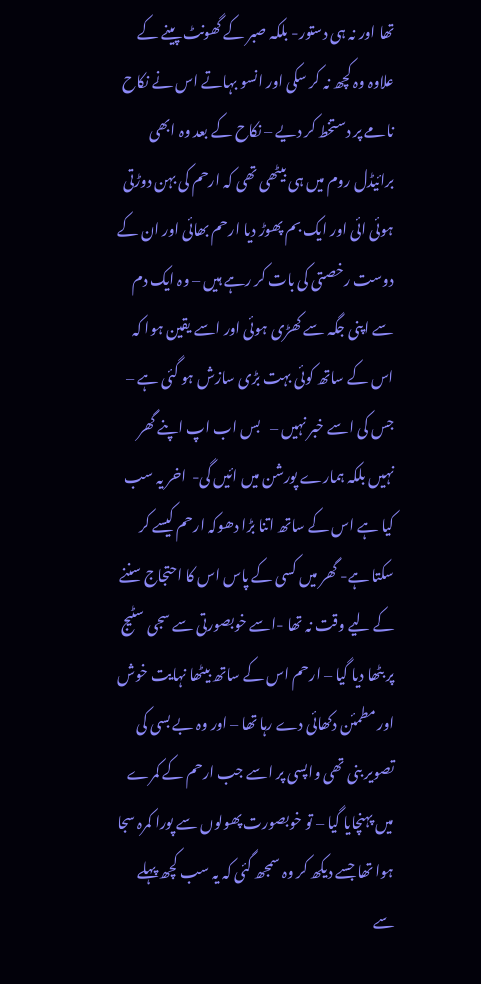تھا اور نہ ہی دستور- بلکہ صبر کے گھونٹ پینے کے علاوہ وہ کچھ نہ کر سکی اور انسو بہاتے اس نے نکاح نامے پر دستخط کر دیے – نکاح کے بعد وہ ابھی برائیڈل روم میں ہی بیٹھی تھی کہ ارحم کی بہن دوڑتی ہوئی ائی اور ایک بم پھوڑ دیا ارحم بھائی اور ان کے دوست رخصتی کی بات کر رہے ہیں – وہ ایک دم سے اپنی جگہ سے کھڑی ہوئی اور اسے یقین ہوا کہ اس کے ساتھ کوئی بہت بڑی سازش ہو گئی ہے – جس کی اسے خبر نہیں –   بس اب اپ اپنے گھر نہیں بلکہ ہمارے پورشن میں ائیں گی-  اخر یہ سب کیا ہے اس کے ساتھ اتنا بڑا دھوکہ ارحم کیسے کر سکتا ہے- گھر میں کسی کے پاس اس کا احتجاج سننے کے لیے وقت نہ تھا -اسے خوبصورتی سے سجی سٹیج پر بٹھا دیا گیا – ارحم اس کے ساتھ بیٹھا نہایت خوش اور مطمئن دکھائی دے رہا تھا – اور وہ بے بسی کی تصویر بنی تھی واپسی پر اسے جب ارحم کے کمرے میں پہنچایا گیا – تو خوبصورت پھولوں سے پورا کمرہ سجا ہوا تھا جسے دیکھ کر وہ سمجھ گئی کہ یہ سب کچھ پہلے سے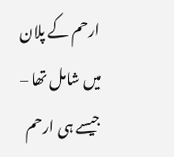ارحم کے پلان میں شامل تھا – جیسے ہی ارحم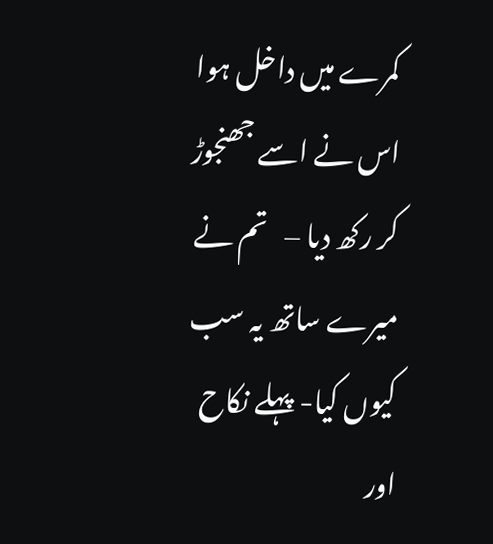کمرے میں داخل ہوا اس نے اسے جھنجوڑ کر رکھ دیا –   تم نے میرے ساتھ یہ سب کیوں کیا- پہلے نکاح اور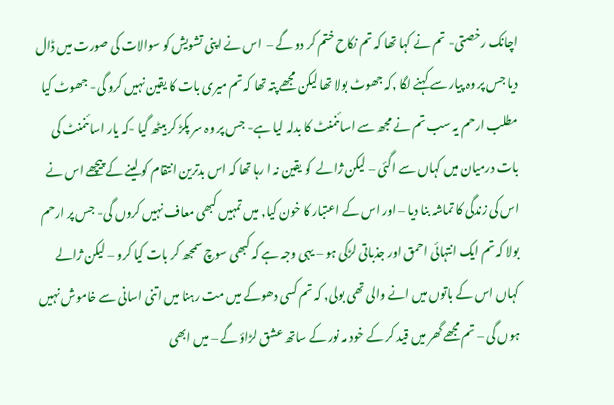اچانک رخصتی- تم نے کہا تھا کہ تم نکاح ختم کر دو گے –  اس نے اپنی تشویش کو سوالات کی صورت میں ڈال دیا جس پر وہ پیار سے کہنے لگا ,کہ جھوٹ بولا تھا لیکن مجھے پتہ تھا کہ تم میری بات کا یقین نہیں کرو گی- جھوٹ کیا مطلب ارحم یہ سب تم نے مجھ سے اسائنمنٹ کا بدلہ لیا ہے- جس پر وہ سر پکڑ کر بیٹھ گیا -کہ یار اسائنمنٹ کی بات درمیان میں کہاں سے اگئی – لیکن ژالے  کو یقین نہ ا رہا تھا کہ اس بدترین انتقام کو لینے کے پیچھے اس نے اس کی زندگی کا تماشہ بنا دیا – اور اس کے اعتبار کا خون کیا, میں تمہیں کبھی معاف نہیں کروں گی- جس پر ارحم بولا کہ تم ایک انتہائی احمق اور جذباتی لڑکی ہو – یہی وجہ ہے کہ کبھی سوچ سمجھ کر بات کیا کرو – لیکن ژالے کہاں اس کے باتوں میں انے والی تھی بولی, کہ تم کسی دھوکے میں مت رہنا میں اتنی اسانی سے خاموش نہیں ہوں گی – تم مجھے گھر میں قید کر کے خود مہ نور کے ساتھ عشق لڑاؤ گے – میں ابھی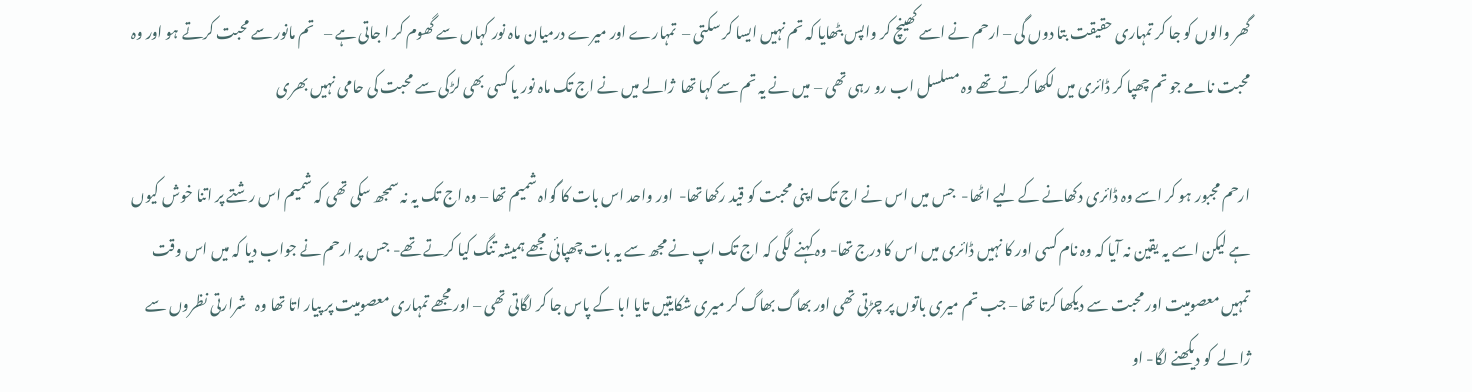گھر والوں کو جا کر تمہاری حقیقت بتا دوں گی – ارحم نے اسے کھینچ کر واپس بٹھایا کہ تم نہیں ایسا کر سکتی –  تمہارے اور میرے درمیان ماہ نور کہاں سے گھوم کر ا جاتی ہے –   تم مانور سے محبت کرتے ہو اور وہ محبت نامے جو تم چھپا کر ڈائری میں لکھا کرتے تھے وہ مسلسل اب رو رہی تھی – میں نے یہ تم سے کہا تھا  ژالے میں نے اج تک ماہ نور یا کسی بھی لڑکی سے محبت کی حامی نہیں بھری

ارحم مجبور ہو کر اسے وہ ڈائری دکھانے کے لیے اٹھا-  جس میں اس نے اج تک اپنی محبت کو قید رکھا تھا-  اور واحد اس بات کا گواہ شمیم تھا – وہ اج تک یہ نہ سمجھ سکی تھی کہ شمیم اس رشتے پر اتنا خوش کیوں ہے لیکن اسے یہ یقین نہ آیا کہ وہ نام کسی اور کا نہیں ڈائری میں اس کا درج تھا- وہ کہنے لگی کہ اج تک اپ نے مجھ سے یہ بات چھپائی مجھے ہمیشہ تنگ کیا کرتے تھے- جس پر ارحم نے جواب دیا کہ میں اس وقت تمہیں معصومیت اور محبت سے دیکھا کرتا تھا – جب تم میری باتوں پر چڑتی تھی اور بھاگ بھاگ کر میری شکایتیں تایا ابا کے پاس جا کر لگاتی تھی – اور مجھے تمہاری معصومیت پر پیار اتا تھا وہ   شرارتی نظروں سے ژالے  کو دیکھنے لگا- او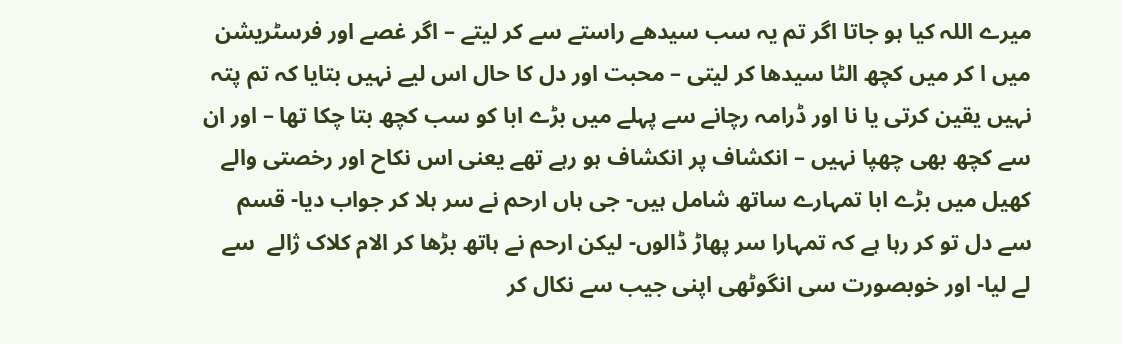میرے اللہ کیا ہو جاتا اگر تم یہ سب سیدھے راستے سے کر لیتے – اگر غصے اور فرسٹریشن میں ا کر میں کچھ الٹا سیدھا کر لیتی – محبت اور دل کا حال اس لیے نہیں بتایا کہ تم پتہ نہیں یقین کرتی یا نا اور ڈرامہ رچانے سے پہلے میں بڑے ابا کو سب کچھ بتا چکا تھا – اور ان سے کچھ بھی چھپا نہیں – انکشاف پر انکشاف ہو رہے تھے یعنی اس نکاح اور رخصتی والے کھیل میں بڑے ابا تمہارے ساتھ شامل ہیں- جی ہاں ارحم نے سر ہلا کر جواب دیا- قسم سے دل تو کر رہا ہے کہ تمہارا سر پھاڑ ڈالوں- لیکن ارحم نے ہاتھ بڑھا کر الام کلاک ژالے  سے لے لیا- اور خوبصورت سی انگوٹھی اپنی جیب سے نکال کر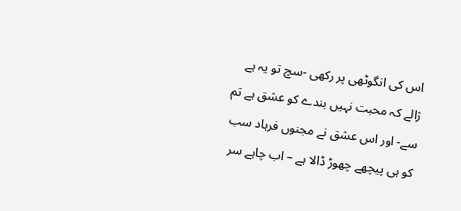اس کی انگوٹھی پر رکھی -سچ تو یہ ہے ژالے کہ محبت نہیں بندے کو عشق ہے تم سے- اور اس عشق نے مجنوں فرہاد سب کو ہی پیچھے چھوڑ ڈالا ہے – اب چاہے سر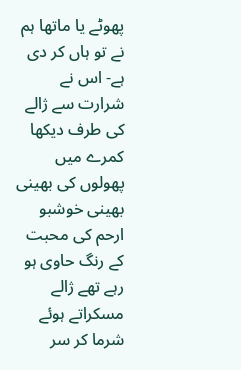پھوٹے یا ماتھا ہم نے تو ہاں کر دی ہے- اس نے شرارت سے ژالے کی طرف دیکھا کمرے میں پھولوں کی بھینی بھینی خوشبو ارحم کی محبت کے رنگ حاوی ہو رہے تھے ژالے  مسکراتے ہوئے شرما کر سر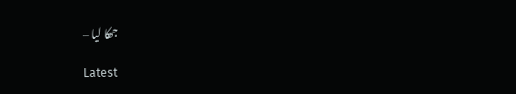جھکا لیا –

Latest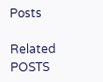Posts

Related POSTS